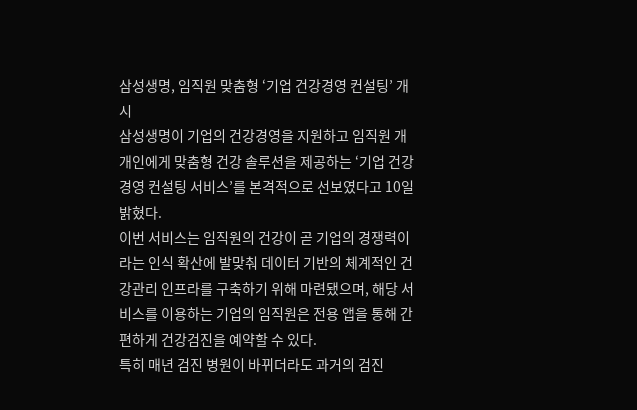삼성생명, 임직원 맞춤형 ‘기업 건강경영 컨설팅’ 개시
삼성생명이 기업의 건강경영을 지원하고 임직원 개개인에게 맞춤형 건강 솔루션을 제공하는 ‘기업 건강경영 컨설팅 서비스’를 본격적으로 선보였다고 10일 밝혔다.
이번 서비스는 임직원의 건강이 곧 기업의 경쟁력이라는 인식 확산에 발맞춰 데이터 기반의 체계적인 건강관리 인프라를 구축하기 위해 마련됐으며, 해당 서비스를 이용하는 기업의 임직원은 전용 앱을 통해 간편하게 건강검진을 예약할 수 있다.
특히 매년 검진 병원이 바뀌더라도 과거의 검진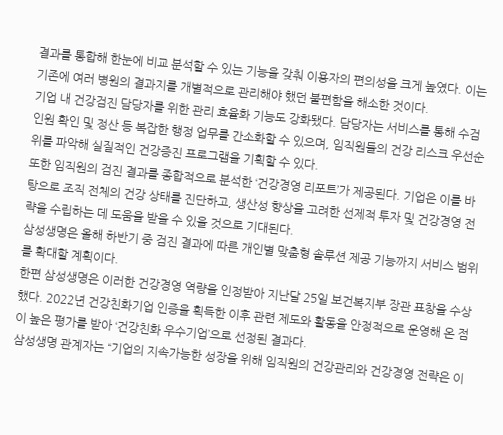결과를 통합해 한눈에 비교 분석할 수 있는 기능을 갖춰 이용자의 편의성을 크게 높였다. 이는 기존에 여러 병원의 결과지를 개별적으로 관리해야 했던 불편함을 해소한 것이다.
기업 내 건강검진 담당자를 위한 관리 효율화 기능도 강화됐다. 담당자는 서비스를 통해 수검 인원 확인 및 정산 등 복잡한 행정 업무를 간소화할 수 있으며, 임직원들의 건강 리스크 우선순위를 파악해 실질적인 건강증진 프로그램을 기획할 수 있다.
또한 임직원의 검진 결과를 종합적으로 분석한 ‘건강경영 리포트’가 제공된다. 기업은 이를 바탕으로 조직 전체의 건강 상태를 진단하고, 생산성 향상을 고려한 선제적 투자 및 건강경영 전략을 수립하는 데 도움을 받을 수 있을 것으로 기대된다.
삼성생명은 올해 하반기 중 검진 결과에 따른 개인별 맞춤형 솔루션 제공 기능까지 서비스 범위를 확대할 계획이다.
한편 삼성생명은 이러한 건강경영 역량을 인정받아 지난달 25일 보건복지부 장관 표창을 수상했다. 2022년 건강친화기업 인증을 획득한 이후 관련 제도와 활동을 안정적으로 운영해 온 점이 높은 평가를 받아 ‘건강친화 우수기업’으로 선정된 결과다.
삼성생명 관계자는 “기업의 지속가능한 성장을 위해 임직원의 건강관리와 건강경영 전략은 이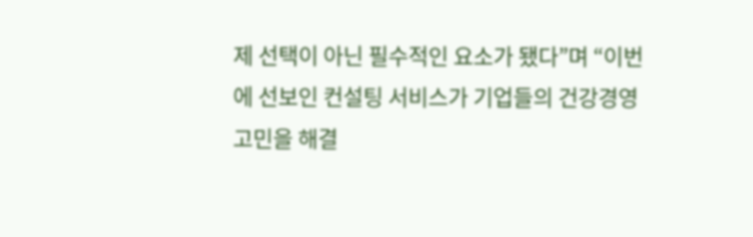제 선택이 아닌 필수적인 요소가 됐다”며 “이번에 선보인 컨설팅 서비스가 기업들의 건강경영 고민을 해결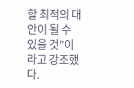할 최적의 대안이 될 수 있을 것”이라고 강조했다.